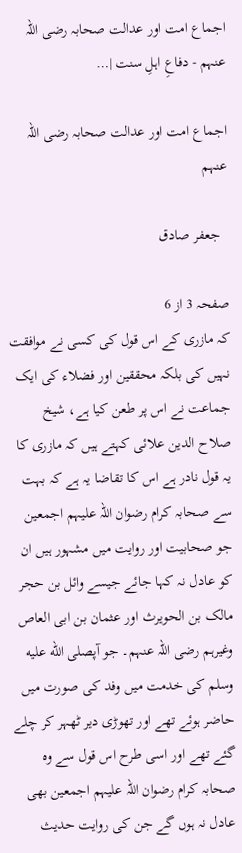اجماع امت اور عدالت صحابہ رضی اللہ عنہم - دفاعِ اہلِ سنت |…

اجماع امت اور عدالت صحابہ رضی اللہ عنہم

  جعفر صادق

صفحہ 3 از 6
کہ مازری کے اس قول کی کسی نے موافقت نہیں کی بلکہ محققین اور فضلاء کی ایک جماعت نے اس پر طعن کیا ہے، شیخ صلاح الدین علائی کہتے ہیں کہ مازری کا یہ قول نادر ہے اس کا تقاضا یہ ہے کہ بہت سے صحابہ کرام رضوان اللہ علیہم اجمعین جو صحابیت اور روایت میں مشہور ہیں ان کو عادل نہ کہا جائے جیسے وائل بن حجر مالک بن الحویرث اور عثمان بن ابی العاص وغیرہم رضی اللہ عنہم۔ جو آپصلى الله عليه وسلم کی خدمت میں وفد کی صورت میں حاضر ہوئے تھے اور تھوڑی دیر ٹھہر کر چلے گئے تھے اور اسی طرح اس قول سے وہ صحابہ کرام رضوان اللہ علیہم اجمعین بھی عادل نہ ہوں گے جن کی روایت حدیث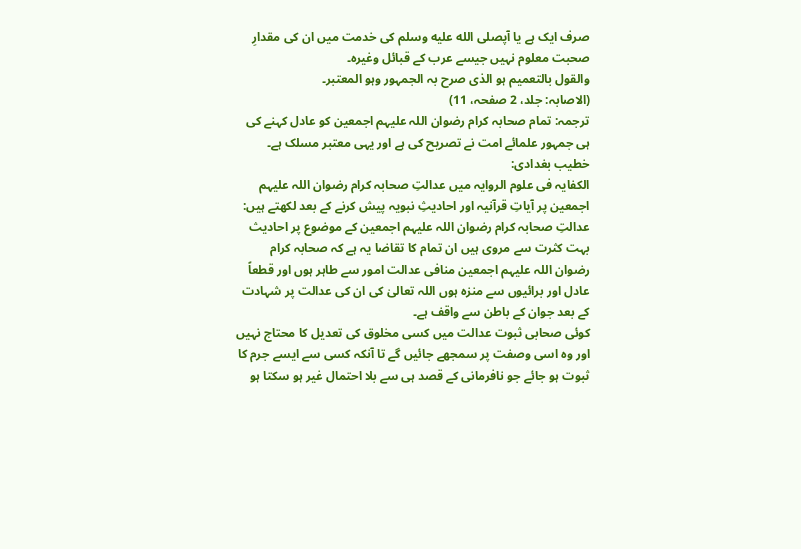صرف ایک ہے یا آپصلى الله عليه وسلم کی خدمت میں ان کی مقدارِ صحبت معلوم نہیں جیسے عرب کے قبائل وغیرہ۔
والقول بالتعمیم ہو الذی صرح بہ الجمہور وہو المعتبر۔
(الاصابہ: جلد، 2 صفحہ، 11)
ترجمہ: تمام صحابہ کرام رضوان اللہ علیہم اجمعین کو عادل کہنے کی ہی جمہور علمائے امت نے تصریح کی ہے اور یہی معتبر مسلک ہے۔
خطیب بغدادی:
الکفایہ فی علوم الروایہ میں عدالتِ صحابہ کرام رضوان اللہ علیہم اجمعین پر آیاتِ قرآنیہ اور احادیثِ نبویہ پیش کرنے کے بعد لکھتے ہیں: عدالتِ صحابہ کرام رضوان اللہ علیہم اجمعین کے موضوع پر احادیث بہت کثرت سے مروی ہیں ان تمام کا تقاضا یہ ہے کہ صحابہ کرام رضوان اللہ علیہم اجمعین منافی عدالت امور سے طاہر ہوں اور قطعاً عادل اور برائیوں سے منزہ ہوں اللہ تعالیٰ کی ان کی عدالت پر شہادت کے بعد جوان کے باطن سے واقف ہے۔
کوئی صحابی ثبوت عدالت میں کسی مخلوق کی تعدیل کا محتاج نہیں اور وہ اسی وصفت پر سمجھے جائیں گے تا آنکہ کسی سے ایسے جرم کا ثبوت ہو جائے جو نافرمانی کے قصد ہی سے بلا احتمال غیر ہو سکتا ہو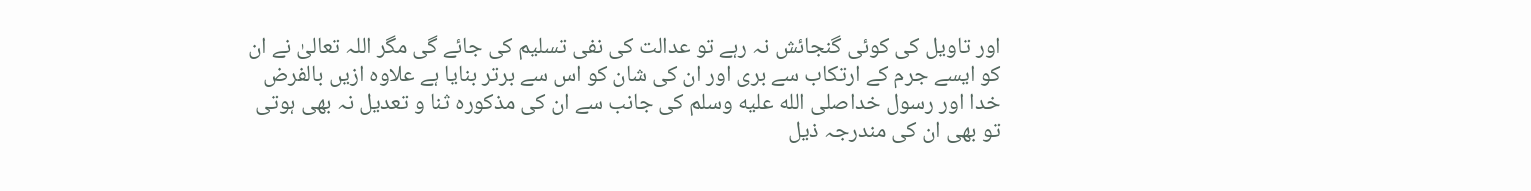اور تاویل کی کوئی گنجائش نہ رہے تو عدالت کی نفی تسلیم کی جائے گی مگر اللہ تعالیٰ نے ان کو ایسے جرم کے ارتکاب سے بری اور ان کی شان کو اس سے برتر بنایا ہے علاوہ ازیں بالفرض خدا اور رسول خداصلى الله عليه وسلم کی جانب سے ان کی مذکورہ ثنا و تعدیل نہ بھی ہوتی تو بھی ان کی مندرجہ ذیل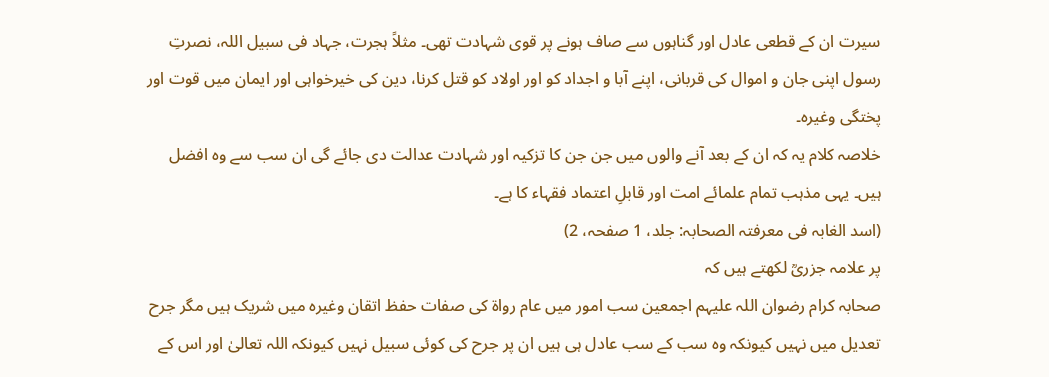سیرت ان کے قطعی عادل اور گناہوں سے صاف ہونے پر قوی شہادت تھی۔ مثلاً ہجرت، جہاد فی سبیل اللہ، نصرتِ رسول اپنی جان و اموال کی قربانی، اپنے آبا و اجداد کو اور اولاد کو قتل کرنا، دین کی خیرخواہی اور ایمان میں قوت اور پختگی وغیرہ۔
خلاصہ کلام یہ کہ ان کے بعد آنے والوں میں جن جن کا تزکیہ اور شہادت عدالت دی جائے گی ان سب سے وہ افضل ہیں۔ یہی مذہب تمام علمائے امت اور قابلِ اعتماد فقہاء کا ہے۔
(اسد الغابہ فی معرفتہ الصحابہ: جلد، 1 صفحہ، 2)
پر علامہ جزریؒ لکھتے ہیں کہ
صحابہ کرام رضوان اللہ علیہم اجمعین سب امور میں عام رواۃ کی صفات حفظ اتقان وغیرہ میں شریک ہیں مگر جرح تعدیل میں نہیں کیونکہ وہ سب کے سب عادل ہی ہیں ان پر جرح کی کوئی سبیل نہیں کیونکہ اللہ تعالیٰ اور اس کے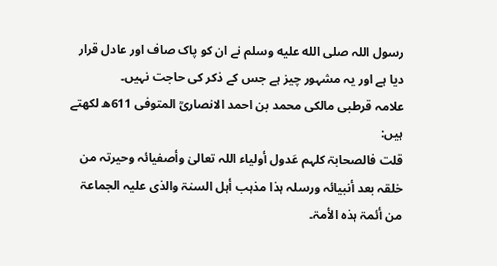رسول اللہ صلى الله عليه وسلم نے ان کو پاک صاف اور عادل قرار دیا ہے اور یہ مشہور چیز ہے جس کے ذکر کی حاجت نہیں۔
علامہ قرطبی مالکی محمد بن احمد الانصاریؒ المتوفی 611ھ لکھتے ہیں:
قلت فالصحابۃ کلہم عَدول أولیاء اللہ تعالیٰ وأصفیائہ وحیرتہ من خلقہ بعد أنبیائہ ورسلہ ہذا مذہب أہل السنۃ والذی علیہ الجماعۃ من أئمۃ ہذہ الأمۃ۔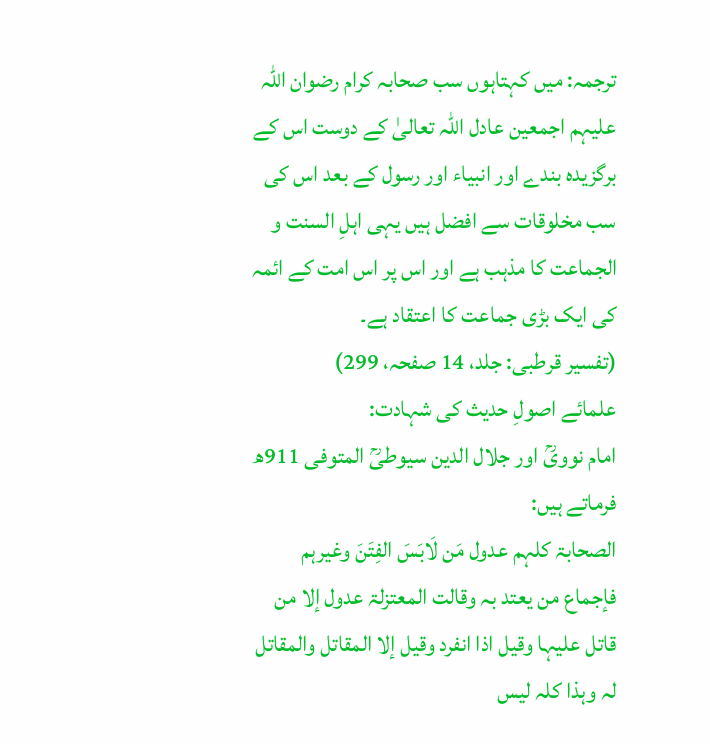ترجمہ: میں کہتاہوں سب صحابہ کرام رضوان اللہ علیہم اجمعین عادل اللہ تعالیٰ کے دوست اس کے برگزیدہ بندے اور انبیاء اور رسول کے بعد اس کی سب مخلوقات سے افضل ہیں یہی اہلِ السنت و الجماعت کا مذہب ہے اور اس پر اس امت کے ائمہ کی ایک بڑی جماعت کا اعتقاد ہے۔
(تفسیر قرطبی: جلد، 14 صفحہ، 299)
علمائے اصولِ حدیث کی شہادت:
امام نوویؒ اور جلال الدین سیوطیؒ المتوفی 911ھ فرماتے ہیں:
الصحابۃ کلہم عدول مَن لَابَسَ الفِتَنَ وغیرہم فإجماع من یعتد بہ وقالت المعتزلۃ عدول إلا من قاتل علیہا وقیل اذا انفرد وقیل إلا المقاتل والمقاتل لہ وہذا کلہ لیس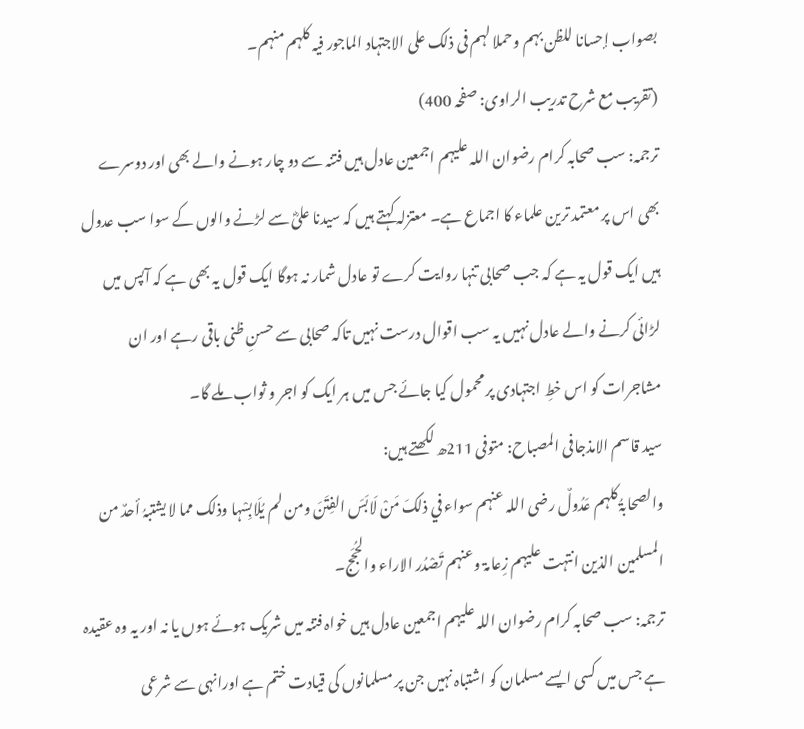بصواب إحسانا للظن بہم وحملا لہم فی ذلک علی الاجتہاد الماجور فیہ کلہم منہم۔
(تقریب مع شرح تدریب الراوی: صفحہ 400)
ترجمہ: سب صحابہ کرام رضوان اللہ علیہم اجمعین عادل ہیں فتنہ سے دو چار ہونے والے بھی اور دوسرے بھی اس پر معتمد ترین علماء کا اجماع ہے۔ معتزلہ کہتے ہیں کہ سیدنا علیؓ سے لڑنے والوں کے سوا سب عدول ہیں ایک قول یہ ہے کہ جب صحابی تنہا روایت کرے تو عادل شمار نہ ہوگا ایک قول یہ بھی ہے کہ آپس میں لڑائی کرنے والے عادل نہیں یہ سب اقوال درست نہیں تاکہ صحابی سے حسنِ ظنی باقی رہے اور ان مشاجرات کو اس خطِ اجتہادی پر محمول کیا جائے جس میں ہر ایک کو اجر و ثواب ملے گا۔
سید قاسم الامذجافی المصباح: متوفی 211ھ لکھتے ہیں:
والصحابۃُ کلہم عَدُولٌ رضی اللہ عنہم سواء في ذلکَ مَنْ لَابَسَ الفِتَنَ ومن لم یُلَابِسْہا وذلک مما لا یشتبہُ أحدٌ من المسلمین الذین انتہت علیہم زِعامۃ وعنہم تَصْدُر الاراء والحُجَج۔
ترجمہ: سب صحابہ کرام رضوان اللہ علیہم اجمعین عادل ہیں خواہ فتنہ میں شریک ہوئے ہوں یا نہ اور یہ وہ عقیدہ ہے جس میں کسی ایسے مسلمان کو اشتباہ نہیں جن پر مسلمانوں کی قیادت ختم ہے اورانہی سے شرعی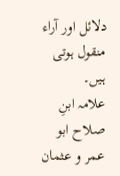دلائل اور آراء منقول ہوتی ہیں۔
علامہ ابنِ صلاح ابو عمر و عثمان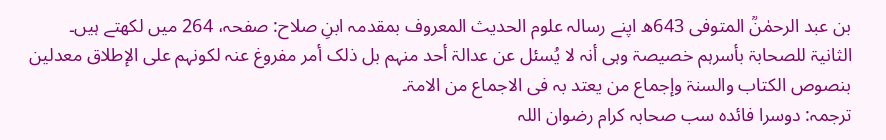بن عبد الرحمٰنؒ المتوفی 643ھ اپنے رسالہ علوم الحدیث المعروف بمقدمہ ابنِ صلاح: صفحہ، 264 میں لکھتے ہیں۔
الثانیۃ للصحابۃ بأسرہم خصیصۃ وہی أنہ لا یُسئل عن عدالۃ أحد منہم بل ذلک أمر مفروغ عنہ لکونہم علی الإطلاق معدلین بنصوص الکتاب والسنۃ وإجماع من یعتد بہ فی الاجماع من الامۃ۔
ترجمہ: دوسرا فائدہ سب صحابہ کرام رضوان اللہ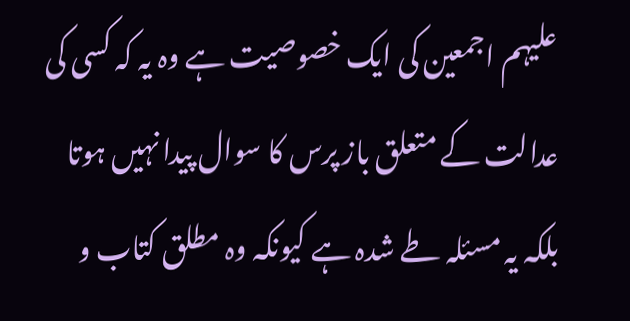علیہم اجمعین کی ایک خصوصیت ہے وہ یہ کہ کسی کی عدالت کے متعلق باز پرس کا سوال پیدا نہیں ہوتا بلکہ یہ مسئلہ طے شدہ ہے کیونکہ وہ مطلق کتاب و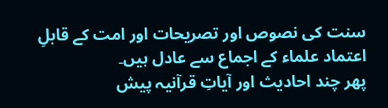سنت کی نصوص اور تصریحات اور امت کے قابلِ اعتماد علماء کے اجماع سے عادل ہیں۔
پھر چند احادیث اور آیاتِ قرآنیہ پیش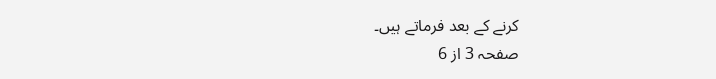کرنے کے بعد فرماتے ہیں۔
صفحہ 3 از 6